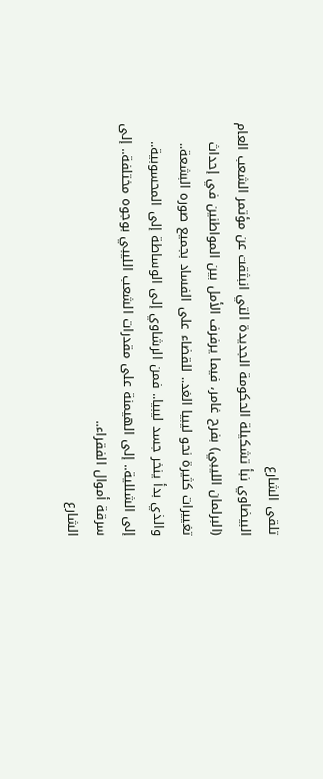تلقى الشارع
البيضاوي نبأ تشكيلة الحكومة الجديدة التي انبثقت عن مؤتمر الشعب العام
(البرلمان الليبي) بفرح غامر، فيما يرفرف الأمل بين المواطنين في إحداث
تغييرات كثيرة نحو ليبيا الغد.. للقضاء على الفساد بجميع صوره البشعة..
والذي بدأ ينخر جسد ليبيا.. فمن الرشاوي إلى الوساطة إلى المحسوبية..
إلى الشللية.. إلى الهيمنة على مقدرات الشعب الليبي بوجوه مختلفة.. إلى
سرقة أموال الفقراء..
الشارع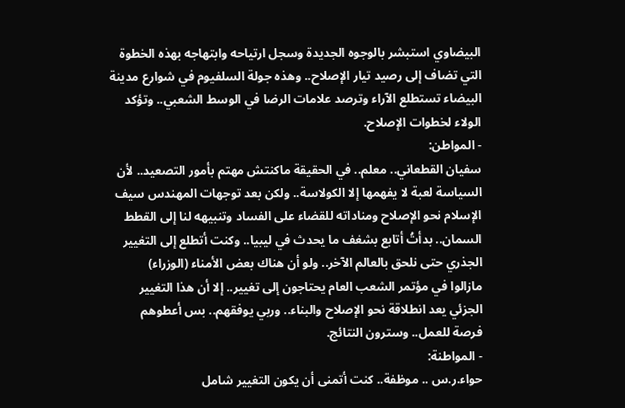البيضاوي استبشر بالوجوه الجديدة وسجل ارتياحه وابتهاجه بهذه الخطوة
التي تضاف إلى رصيد تيار الإصلاح.. وهذه جولة السلفيوم في شوارع مدينة
البيضاء تستطلع الآراء وترصد علامات الرضا في الوسط الشعبي.. وتؤكد
الولاء لخطوات الإصلاح.
- المواطن:
سفيان القطعاني.. معلم.. في الحقيقة ماكنتش مهتم بأمور التصعيد.. لأن
السياسة لعبة لا يفهمها إلا الكولاسة.. ولكن بعد توجهات المهندس سيف
الإسلام نحو الإصلاح ومناداته للقضاء على الفساد وتنبيهه لنا إلى القطط
السمان.. بدأتُ أتابع بشغف ما يحدث في ليبيا.. وكنت أتطلع إلى التغيير
الجذري حتى نلحق بالعالم الآخر.. ولو أن هناك بعض الأمناء (الوزراء)
مازالوا في مؤتمر الشعب العام يحتاجون إلى تغيير.. إلا أن هذا التغيير
الجزئي يعد انطلاقة نحو الإصلاح والبناء.. وربي يوفقهم.. بس أعطوهم
فرصة للعمل.. وسترون النتائج.
- المواطنة:
حواء.ر.س .. موظفة.. كنت أتمنى أن يكون التغيير شامل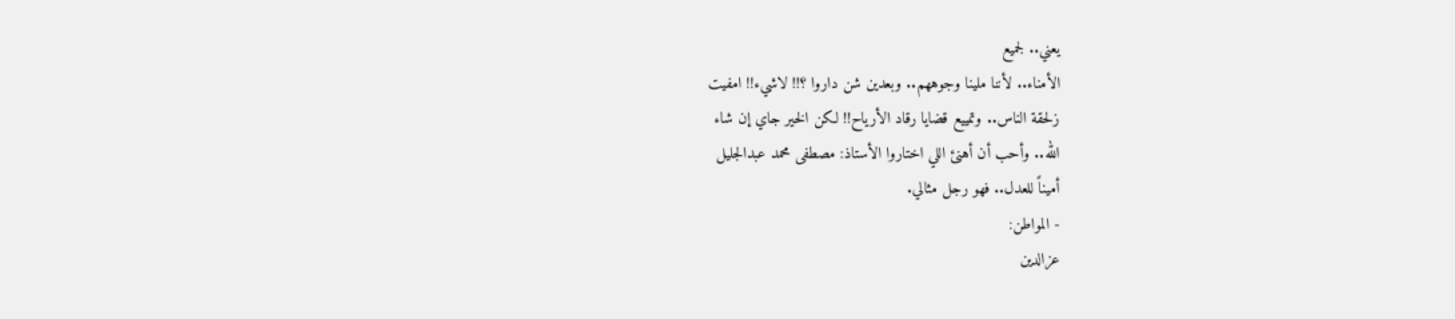يعني.. لجميع
الأمناء.. لأننا ملينا وجوههم.. وبعدين شن داروا ؟!! لاشيء!! امفيت
زلحقة الناس.. وتمييع قضايا رقاد الأرياح!! لكن الخير جاي إن شاء
الله.. وأحب أن أهنئ اللي اختاروا الأستاذ: مصطفى محمد عبدالجليل
أميناً للعدل.. فهو رجل مثالي.
- المواطن:
عزالدين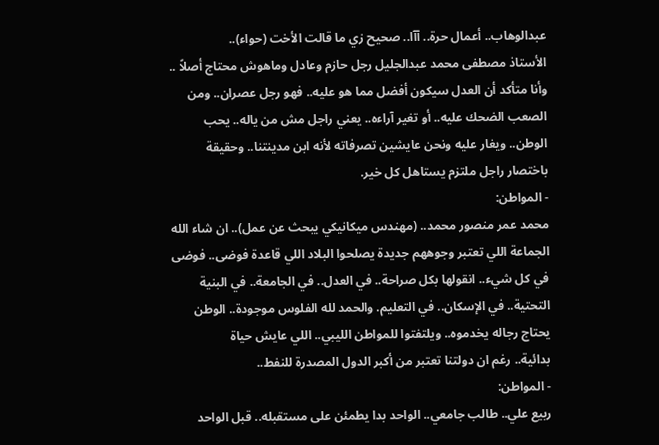عبدالوهاب.. أعمال حرة.. آآا.. صحيح زي ما قالت الأخت (حواء)..
الأستاذ مصطفى محمد عبدالجليل رجل حازم وعادل وماهوش محتاج أصلاً ..
وأنا متأكد أن العدل سيكون أفضل مما هو عليه.. فهو رجل عصران.. ومن
الصعب الضحك عليه.. أو تغير آراءه.. يعني راجل مش من ياله.. يحب
الوطن.. ويغار عليه ونحن عايشين تصرفاته لأنه ابن مدينتنا.. وحقيقة
باختصار راجل ملتزم يستاهل كل خير.
- المواطن:
محمد عمر منصور محمد.. (مهندس ميكانيكي يبحث عن عمل).. ان شاء الله
الجماعة اللي تعتبر وجوههم جديدة يصلحوا البلاد اللي قاعدة فوضى.. فوضى
في كل شيء.. انقولها بكل صراحة.. في العدل.. في الجامعة.. في البنية
التحتية.. في الإسكان.. في التعليم. والحمد لله الفلوس موجودة.. الوطن
يحتاج رجاله يخدموه.. ويلتفتوا للمواطن الليبي.. اللي عايش حياة
بدائية.. رغم ان دولتنا تعتبر من أكبر الدول المصدرة للنفط..
- المواطن:
ربيع علي.. طالب جامعي.. الواحد بدا يطمئن على مستقبله.. قبل الواحد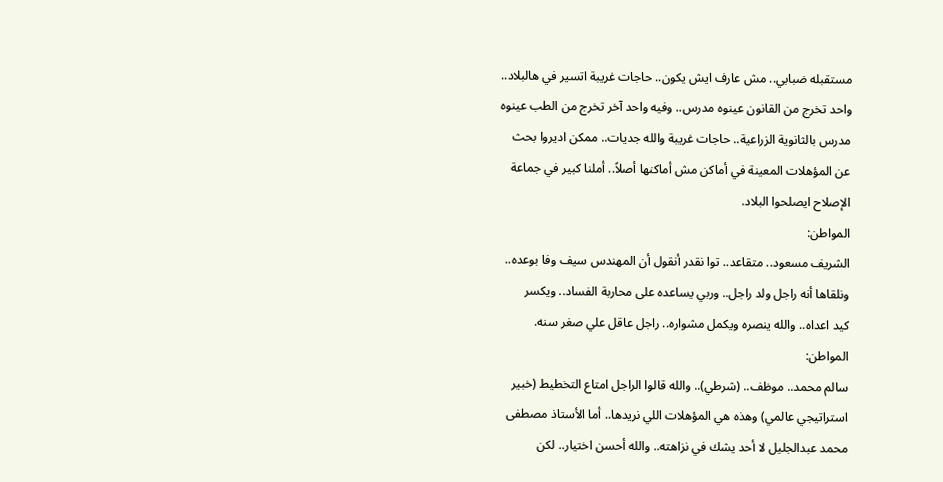مستقبله ضبابي.. مش عارف ايش يكون.. حاجات غريبة اتسير في هالبلاد..
واحد تخرج من القانون عينوه مدرس.. وفيه واحد آخر تخرج من الطب عينوه
مدرس بالثانوية الزراعية.. حاجات غريبة والله جديات.. ممكن اديروا بحث
عن المؤهلات المعينة في أماكن مش أماكنها أصلاً.. أملنا كبير في جماعة
الإصلاح ايصلحوا البلاد.
المواطن:
الشريف مسعود.. متقاعد.. توا نقدر أنقول أن المهندس سيف وفا بوعده..
ونلقاها أنه راجل ولد راجل.. وربي يساعده على محاربة الفساد.. ويكسر
كيد اعداه.. والله ينصره ويكمل مشواره.. راجل عاقل علي صغر سنه.
المواطن:
سالم محمد.. موظف.. (شرطي).. والله قالوا الراجل امتاع التخطيط (خبير
استراتيجي عالمي) وهذه هي المؤهلات اللي نريدها.. أما الأستاذ مصطفى
محمد عبدالجليل لا أحد يشك في نزاهته.. والله أحسن اختيار.. لكن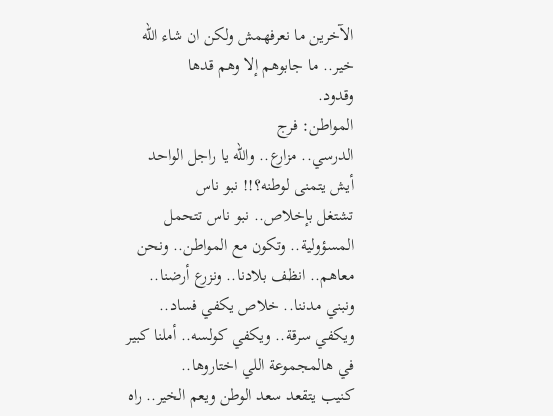الآخرين ما نعرفهمش ولكن ان شاء الله خير.. ما جابوهم إلا وهم قدها
وقدود.
المواطن: فرج
الدرسي.. مزارع.. والله يا راجل الواحد أيش يتمنى لوطنه؟!! نبو ناس
تشتغل بإخلاص.. نبو ناس تتحمل المسؤولية.. وتكون مع المواطن.. ونحن
معاهم.. انظف بلادنا.. ونزرع أرضنا.. ونبني مدننا.. خلاص يكفي فساد..
ويكفي سرقة.. ويكفي كولسه.. أملنا كبير في هالمجموعة اللي اختاروها..
كنيب يتقعد سعد الوطن ويعم الخير.. راه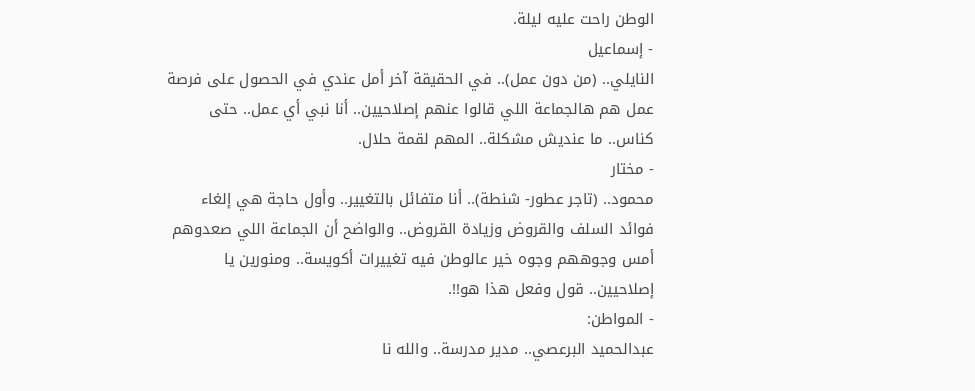الوطن راحت عليه ليلة.
- إسماعيل
النايلي.. (من دون عمل).. في الحقيقة آخر أمل عندي في الحصول على فرصة
عمل هم هالجماعة اللي قالوا عنهم إصلاحيين.. أنا نبي أي عمل.. حتى
كناس.. ما عنديش مشكلة.. المهم لقمة حلال.
- مختار
محمود.. (تاجر عطور- شنطة).. أنا متفائل بالتغيير.. وأول حاجة هي إلغاء
فوائد السلف والقروض وزيادة القروض.. والواضح أن الجماعة اللي صعدوهم
أمس وجوههم وجوه خير عالوطن فيه تغييرات أكويسة.. ومنورين يا
إصلاحيين.. قول وفعل هذا هو!!.
- المواطن:
عبدالحميد البرعصي.. مدير مدرسة.. والله نا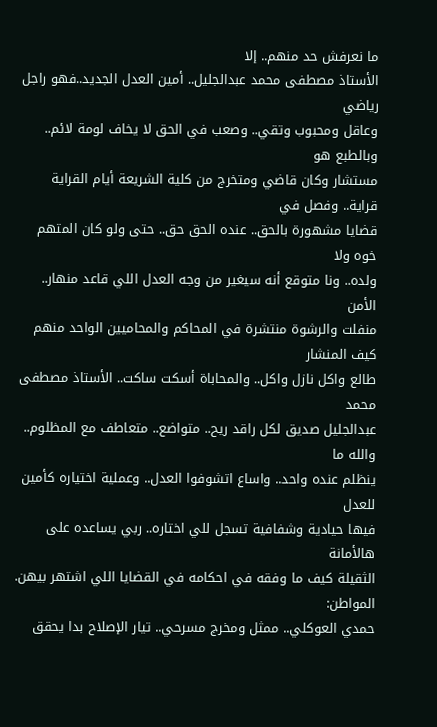ما نعرفش حد منهم.. إلا
الأستاذ مصطفى محمد عبدالجليل.. أمين العدل الجديد..فهو راجل رياضي
وعاقل ومحبوب وتقي.. وصعب في الحق لا يخاف لومة لائم.. وبالطبع هو
مستشار وكان قاضي ومتخرج من كلية الشريعة أيام القراية قراية.. وفصل في
قضايا مشهورة بالحق.. عنده الحق حق.. حتى ولو كان المتهم خوه ولا
ولده.. ونا متوقع أنه سيغير من وجه العدل اللي قاعد منهار.. الأمن
منفلت والرشوة منتشرة في المحاكم والمحاميين الواحد منهم كيف المنشار
طالع واكل نازل واكل.. والمحاباة أسكت ساكت.. الأستاذ مصطفى محمد
عبدالجليل صديق لكل راقد ريح.. متواضع.. متعاطف مع المظلوم.. والله ما
ينظلم عنده واحد.. واساع اتشوفوا العدل.. وعملية اختياره كأمين للعدل
فيها حيادية وشفافية تسجل للي اختاره.. ربي يساعده على هالأمانة
الثقيلة كيف ما وفقه في احكامه في القضايا اللي اشتهر بيهن.
المواطن:
حمدي العوكلي.. ممثل ومخرج مسرحي.. تيار الإصلاح بدا يحقق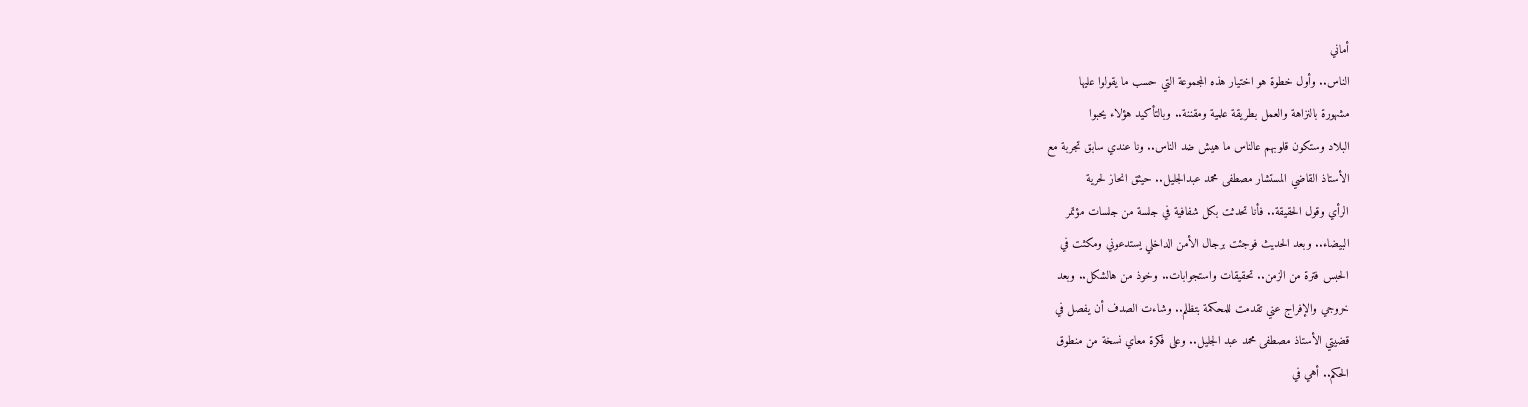أماني
الناس.. وأول خطوة هو اختيار هذه المجموعة التي حسب ما يقولوا عليها
مشهورة بالنزاهة والعمل بطريقة علمية ومقننة.. وبالتأكيد هؤلاء يحبوا
البلاد وستكون قلوبهم عالناس ما هيش ضد الناس.. ونا عندي سابق تجربة مع
الأستاذ القاضي المستشار مصطفى محمد عبدالجليل.. حيثق انحاز لحرية
الرأي وقول الحقيقة.. فأنا تحدثت بكل شفافية في جلسة من جلسات مؤتمر
البيضاء.. وبعد الحديث فوجئت برجال الأمن الداخلي يستدعوني ومكثت في
الحبس فترة من الزمن.. تحقيقات واستجوابات.. وخوذ من هالشكل.. وبعد
خروجي والإفراج عني تقدمت للمحكمة بتظلم.. وشاءت الصدف أن يفصل في
قضيتي الأستاذ مصطفى محمد عبد الجليل.. وعلى فكرة معاي نسخة من منطوق
الحكم.. أهي في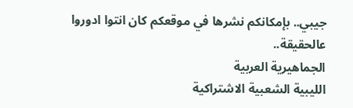جيبي.. بإمكانكم نشرها في موقعكم كان انتوا ادوروا
عالحقيقة..
الجماهيرية العربية
الليبية الشعبية الاشتراكية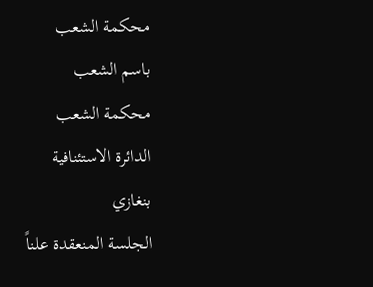محكمة الشعب
باسم الشعب
محكمة الشعب
الدائرة الاستئنافية
بنغازي
الجلسة المنعقدة علناً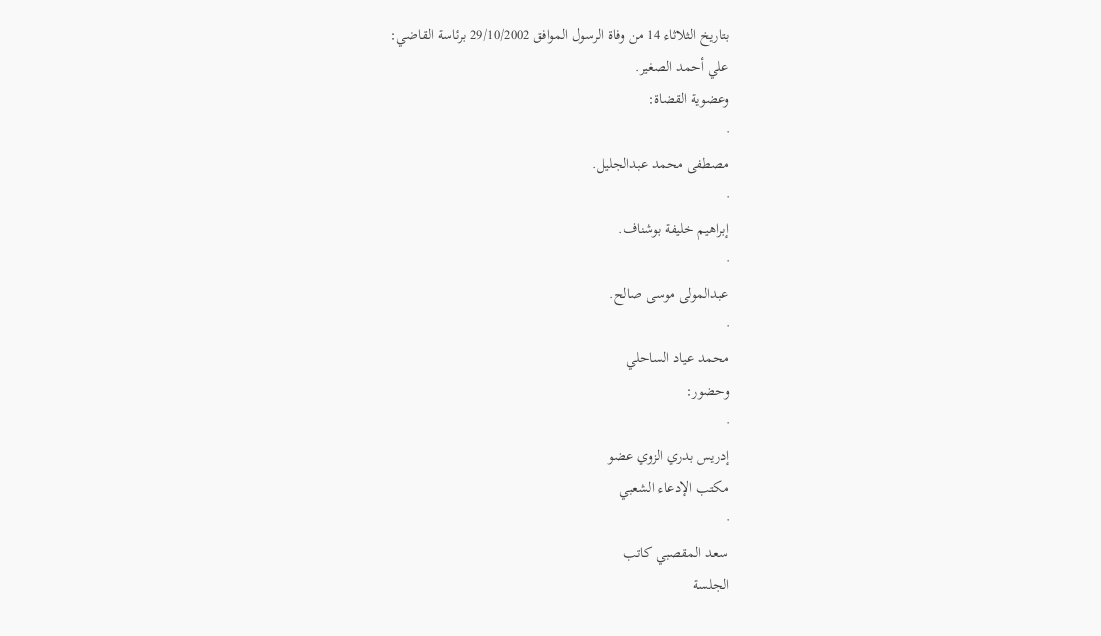بتاريخ الثلاثاء 14 من وفاة الرسول الموافق 29/10/2002 برئاسة القاضي:
علي أحمد الصغير.
وعضوية القضاة:
·
مصطفى محمد عبدالجليل.
·
إبراهيم خليفة بوشناف.
·
عبدالمولى موسى صالح.
·
محمد عياد الساحلي
وحضور:
·
إدريس بدري الزوي عضو
مكتب الإدعاء الشعبي
·
سعـد المقصبي كاتب
الجلسة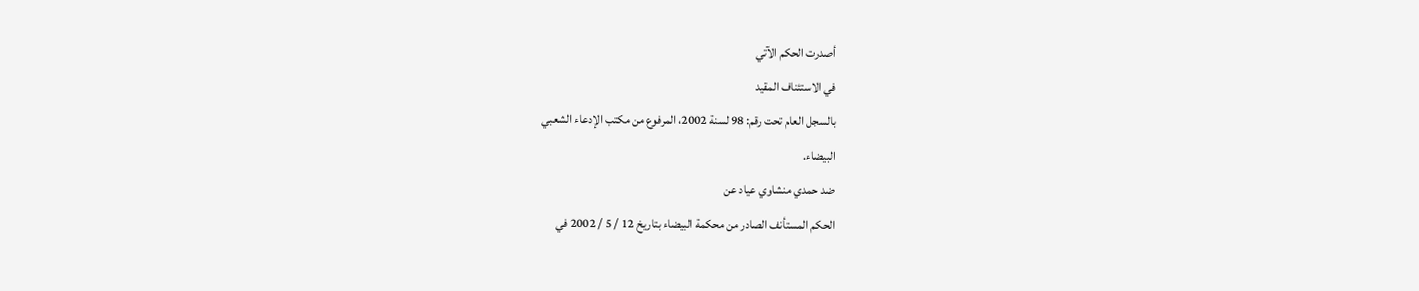أصدرت الحكم الآتي
في الاستئناف المقيد
بالسجل العام تحت رقم: 98 لسنة 2002، المرفوع من مكتب الإدعاء الشعبي
البيضاء.
ضد حمدي منشاوي عياد عن
الحكم المستأنف الصادر من محكمة البيضاء بتاريخ 12 / 5 / 2002 في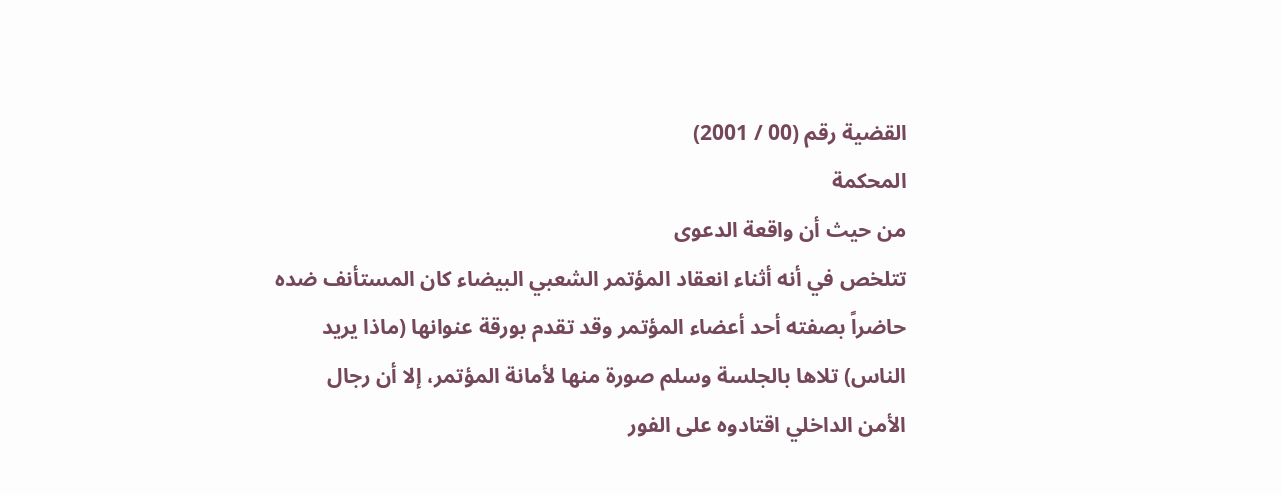القضية رقم (00 / 2001)
المحكمة
من حيث أن واقعة الدعوى
تتلخص في أنه أثناء انعقاد المؤتمر الشعبي البيضاء كان المستأنف ضده
حاضراً بصفته أحد أعضاء المؤتمر وقد تقدم بورقة عنوانها (ماذا يريد
الناس) تلاها بالجلسة وسلم صورة منها لأمانة المؤتمر، إلا أن رجال
الأمن الداخلي اقتادوه على الفور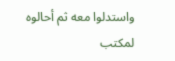واستدلوا معه ثم أحالوه لمكتب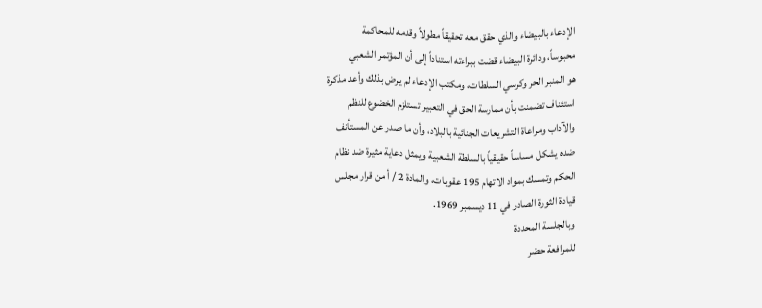الإدعاء بالبيضاء والذي حقق معه تحقيقاً مطولاً وقدمه للمحاكمة
محبوساً، ودائرة البيضاء قضت ببراءته استناداً إلى أن المؤتمر الشعبي
هو المنبر الحر وكرسي السلطات، ومكتب الإدعاء لم يرض بذلك وأعد مذكرة
استئناف تضمنت بأن ممارسة الحق في التعبير تستلزم الخضوع للنظم
والآداب ومراعاة التشريعات الجنائية بالبلاد، وأن ما صدر عن المستأنف
ضده يشكل مساساً حقيقياً بالسلطة الشعبية ويمثل دعاية مثيرة ضد نظام
الحكم وتمسك بمواد الاتهام 195 عقوبات، والمادة 2 / أ من قرار مجلس
قيادة الثورة الصادر في 11 ديسمبر 1969.
وبالجلسة المحددة
للمرافعة حضر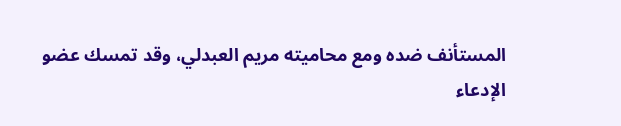المستأنف ضده ومع محاميته مريم العبدلي، وقد تمسك عضو
الإدعاء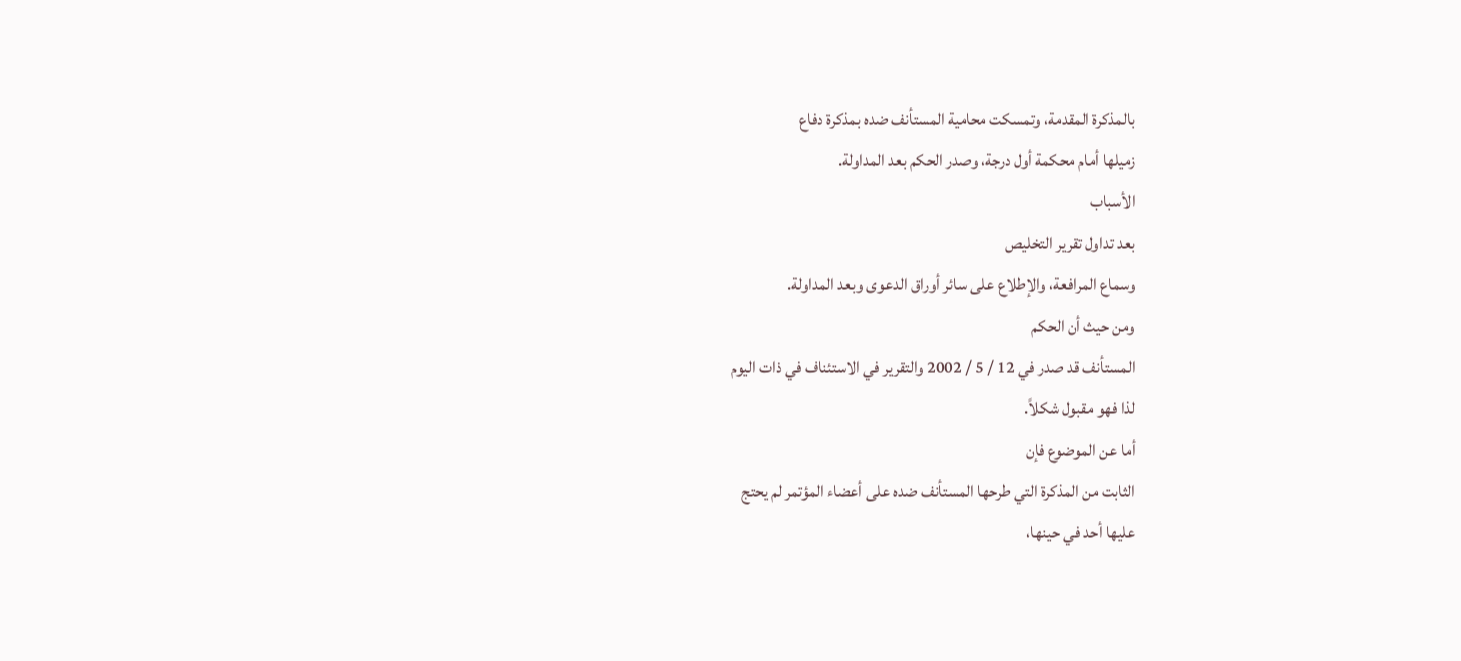بالمذكرة المقدمة، وتمسكت محامية المستأنف ضده بمذكرة دفاع
زميلها أمام محكمة أول درجة، وصدر الحكم بعد المداولة.
الأسباب
بعد تداول تقرير التخليص
وسماع المرافعة، والإطلاع على سائر أوراق الدعوى وبعد المداولة.
ومن حيث أن الحكم
المستأنف قد صدر في 12 / 5 / 2002 والتقرير في الاستئناف في ذات اليوم
لذا فهو مقبول شكلاً.
أما عن الموضوع فإن
الثابت من المذكرة التي طرحها المستأنف ضده على أعضاء المؤتمر لم يحتج
عليها أحد في حينها،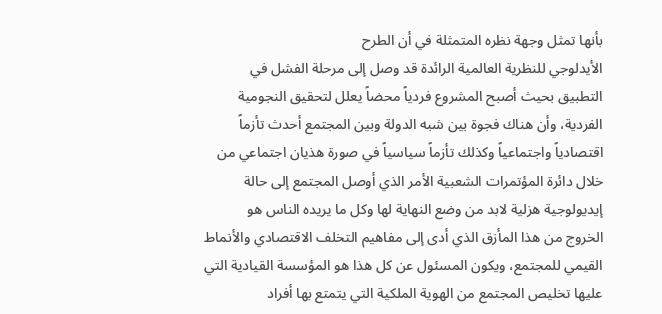بأنها تمثل وجهة نظره المتمثلة في أن الطرح
الأيدلوجي للنظرية العالمية الرائدة قد وصل إلى مرحلة الفشل في
التطبيق بحيث أصبح المشروع فردياً محضاً يعلل لتحقيق النجومية
الفردية، وأن هناك فجوة بين شبه الدولة وبين المجتمع أحدث تأزماً
اقتصادياً واجتماعياً وكذلك تأزماً سياسياً في صورة هذيان اجتماعي من
خلال دائرة المؤتمرات الشعبية الأمر الذي أوصل المجتمع إلى حالة
إيديولوجية هزلية لابد من وضع النهاية لها وكل ما يريده الناس هو
الخروج من هذا المأزق الذي أدى إلى مفاهيم التخلف الاقتصادي والأنماط
القيمي للمجتمع، ويكون المسئول عن كل هذا هو المؤسسة القيادية التي
عليها تخليص المجتمع من الهوية الملكية التي يتمتع بها أفراد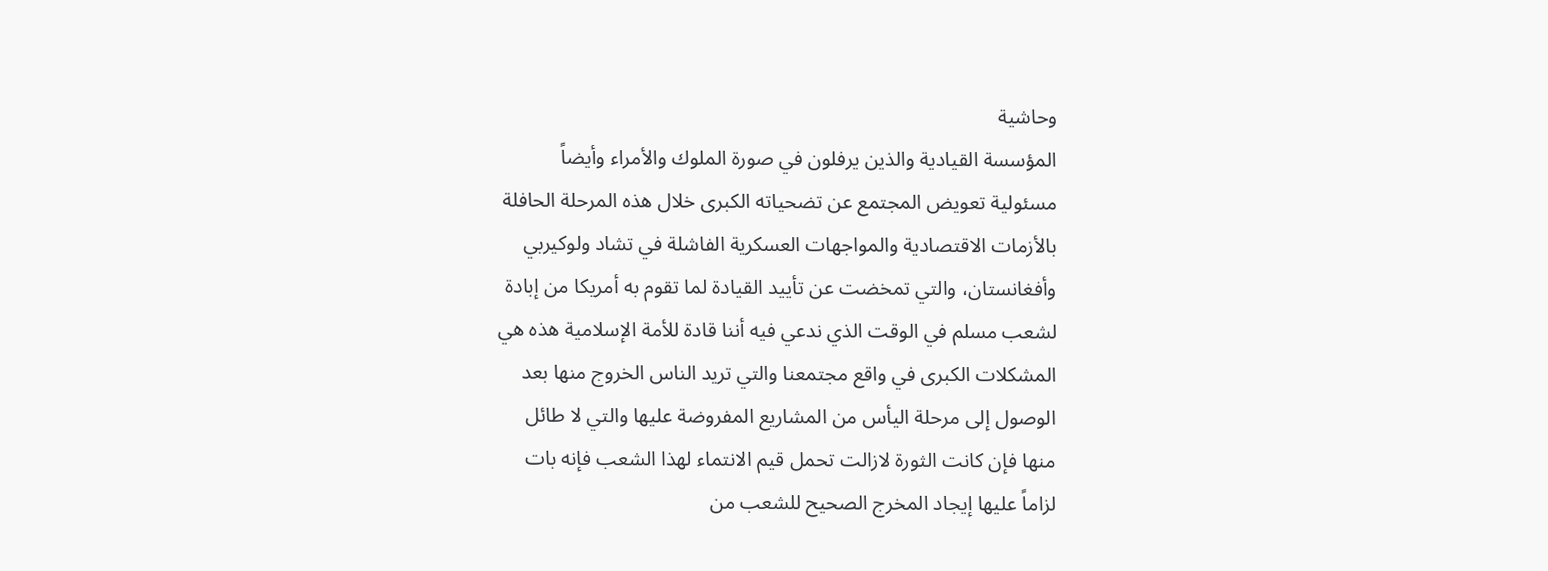وحاشية
المؤسسة القيادية والذين يرفلون في صورة الملوك والأمراء وأيضاً
مسئولية تعويض المجتمع عن تضحياته الكبرى خلال هذه المرحلة الحافلة
بالأزمات الاقتصادية والمواجهات العسكرية الفاشلة في تشاد ولوكيربي
وأفغانستان، والتي تمخضت عن تأييد القيادة لما تقوم به أمريكا من إبادة
لشعب مسلم في الوقت الذي ندعي فيه أننا قادة للأمة الإسلامية هذه هي
المشكلات الكبرى في واقع مجتمعنا والتي تريد الناس الخروج منها بعد
الوصول إلى مرحلة اليأس من المشاريع المفروضة عليها والتي لا طائل
منها فإن كانت الثورة لازالت تحمل قيم الانتماء لهذا الشعب فإنه بات
لزاماً عليها إيجاد المخرج الصحيح للشعب من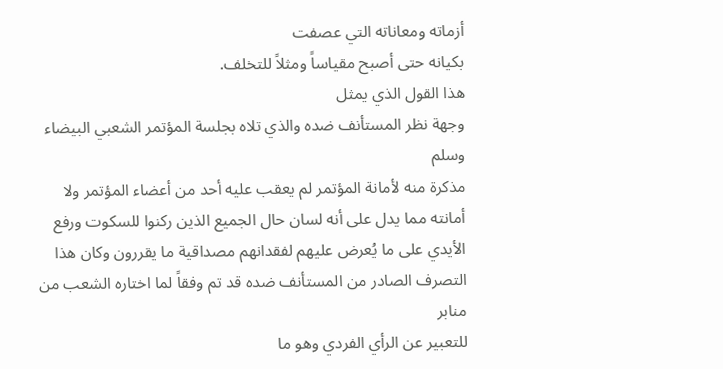أزماته ومعاناته التي عصفت
بكيانه حتى أصبح مقياساً ومثلاً للتخلف.
هذا القول الذي يمثل
وجهة نظر المستأنف ضده والذي تلاه بجلسة المؤتمر الشعبي البيضاء وسلم
مذكرة منه لأمانة المؤتمر لم يعقب عليه أحد من أعضاء المؤتمر ولا
أمانته مما يدل على أنه لسان حال الجميع الذين ركنوا للسكوت ورفع
الأيدي على ما يُعرض عليهم لفقدانهم مصداقية ما يقررون وكان هذا
التصرف الصادر من المستأنف ضده قد تم وفقاً لما اختاره الشعب من منابر
للتعبير عن الرأي الفردي وهو ما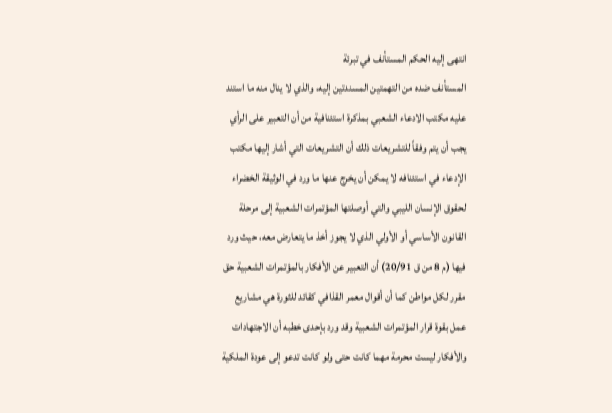انتهى إليه الحكم المستأنف في تبرئة
المستأنف ضده من التهمتين المسندتين إليه، والذي لا ينال منه ما استند
عليه مكتب الادعاء الشعبي بمذكرة استئنافية من أن التعبير على الرأي
يجب أن يتم وفقاً للتشريعات ذلك أن التشريعات التي أشار إليها مكتب
الإدعاء في استئنافه لا يمكن أن يخرج عنها ما ورد في الوثيقة الخضراء
لحقوق الإنسان الليبي والتي أوصلتها المؤتمرات الشعبية إلى مرحلة
القانون الأساسي أو الأولي الذي لا يجوز أخذ ما يتعارض معه، حيث ورد
فيها (م 8 من ق 20/91) أن التعبير عن الأفكار بالمؤتمرات الشعبية حق
مقرر لكل مواطن كما أن أقوال معمر القذافي كقائد للثورة هي مشاريع
عمل بقوة قرار المؤتمرات الشعبية وقد ورد بإحدى خطبه أن الاجتهادات
والأفكار ليست محرمة مهما كانت حتى ولو كانت تدعو إلى عودة الملكية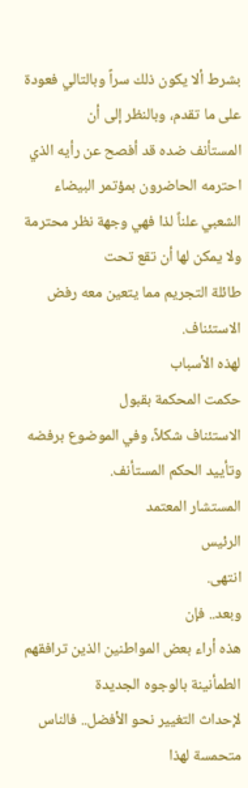بشرط ألا يكون ذلك سراً وبالتالي فعودة على ما تقدم، وبالنظر إلى أن
المستأنف ضده قد أفصح عن رأيه الذي احترمه الحاضرون بمؤتمر البيضاء
الشعبي علناً لذا فهي وجهة نظر محترمة ولا يمكن لها أن تقع تحت
طائلة التجريم مما يتعين معه رفض الاستئناف.
لهذه الأسباب
حكمت المحكمة بقبول
الاستئناف شكلاً، وفي الموضوع برفضه وتأييد الحكم المستأنف.
المستشار المعتمد
الرئيس
انتهى.
وبعد.. فإن
هذه أراء بعض المواطنين الذين ترافقهم الطمأنينة بالوجوه الجديدة
لإحداث التغيير نحو الأفضل.. فالناس متحمسة لهذا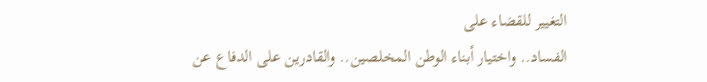التغيير للقضاء على
الفساد.. واختيار أبناء الوطن المخلصين.. والقادرين على الدفاع عن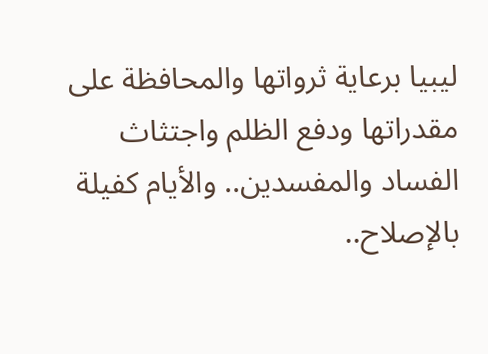ليبيا برعاية ثرواتها والمحافظة على مقدراتها ودفع الظلم واجتثاث
الفساد والمفسدين.. والأيام كفيلة بالإصلاح..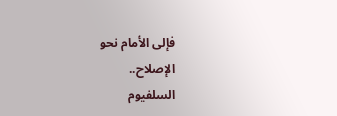فإلى الأمام نحو
الإصلاح..
السلفيوم